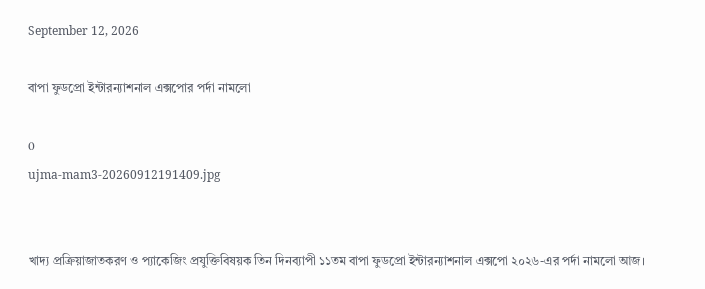September 12, 2026

বাপা ফুডপ্রো ইন্টারন্যাশনাল এক্সপোর পর্দা নামলো

0
ujma-mam3-20260912191409.jpg


খাদ্য প্রক্রিয়াজাতকরণ ও প্যাকেজিং প্রযুক্তিবিষয়ক তিন দিনব্যাপী ১১তম বাপা ফুডপ্রো ইন্টারন্যাশনাল এক্সপো ২০২৬-এর পর্দা নামলো আজ।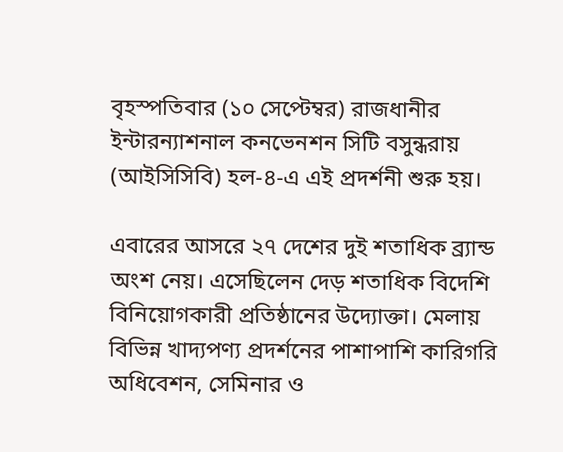বৃহস্পতিবার (১০ সেপ্টেম্বর) রাজধানীর ইন্টারন্যাশনাল কনভেনশন সিটি বসুন্ধরায় (আইসিসিবি) হল-৪-এ এই প্রদর্শনী শুরু হয়।

এবারের আসরে ২৭ দেশের দুই শতাধিক ব্র্যান্ড অংশ নেয়। এসেছিলেন দেড় শতাধিক বিদেশি বিনিয়োগকারী প্রতিষ্ঠানের উদ্যোক্তা। মেলায় বিভিন্ন খাদ্যপণ্য প্রদর্শনের পাশাপাশি কারিগরি অধিবেশন, সেমিনার ও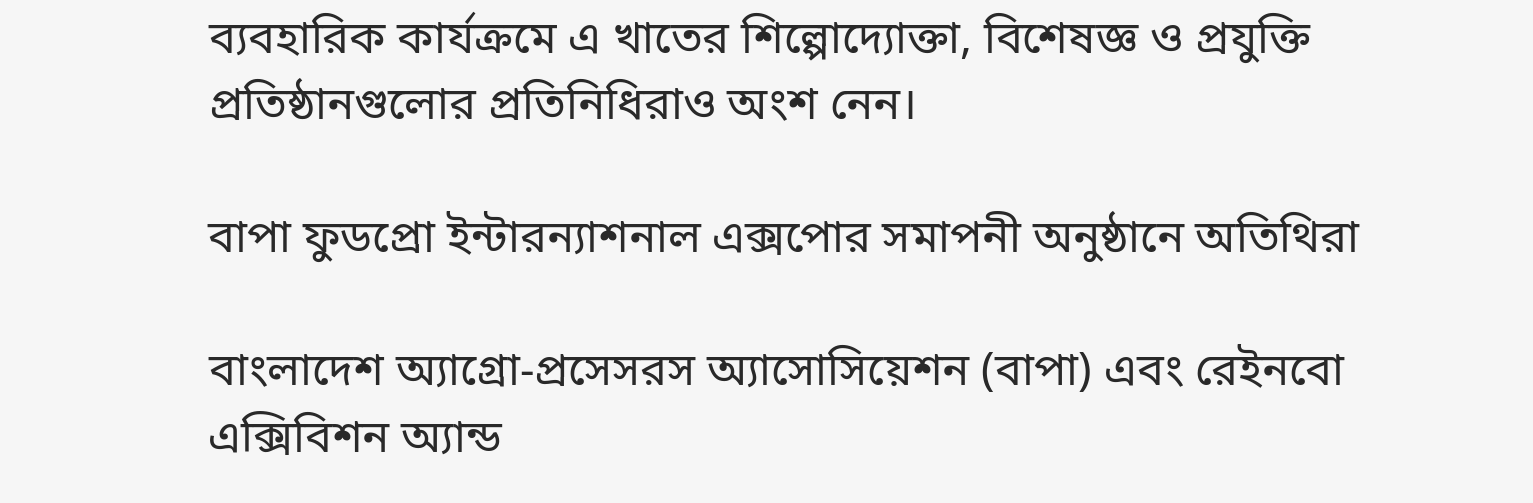ব্যবহারিক কার্যক্রমে এ খাতের শিল্পোদ্যোক্তা, বিশেষজ্ঞ ও প্রযুক্তি প্রতিষ্ঠানগুলোর প্রতিনিধিরাও অংশ নেন।

বাপা ফুডপ্রো ইন্টারন্যাশনাল এক্সপোর সমাপনী অনুষ্ঠানে অতিথিরা

বাংলাদেশ অ্যাগ্রো-প্রসেসরস অ্যাসোসিয়েশন (বাপা) এবং রেইনবো এক্সিবিশন অ্যান্ড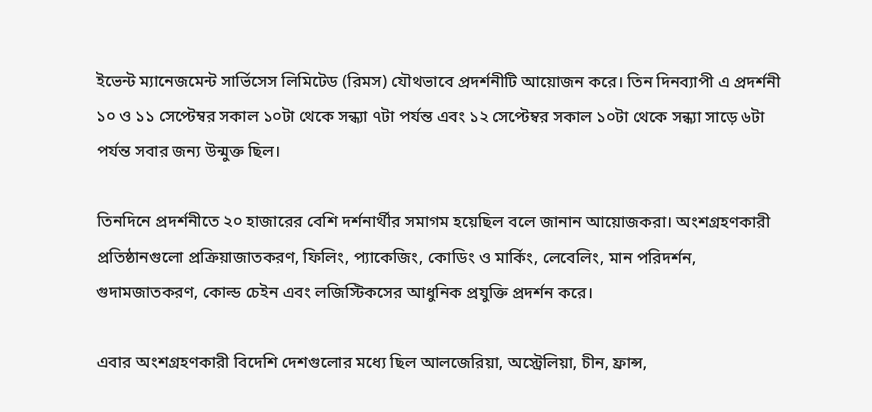ইভেন্ট ম্যানেজমেন্ট সার্ভিসেস লিমিটেড (রিমস) যৌথভাবে প্রদর্শনীটি আয়োজন করে। তিন দিনব্যাপী এ প্রদর্শনী ১০ ও ১১ সেপ্টেম্বর সকাল ১০টা থেকে সন্ধ্যা ৭টা পর্যন্ত এবং ১২ সেপ্টেম্বর সকাল ১০টা থেকে সন্ধ্যা সাড়ে ৬টা পর্যন্ত সবার জন্য উন্মুক্ত ছিল।

তিনদিনে প্রদর্শনীতে ২০ হাজারের বেশি দর্শনার্থীর সমাগম হয়েছিল বলে জানান আয়োজকরা। অংশগ্রহণকারী প্রতিষ্ঠানগুলো প্রক্রিয়াজাতকরণ, ফিলিং, প্যাকেজিং, কোডিং ও মার্কিং, লেবেলিং, মান পরিদর্শন, গুদামজাতকরণ, কোল্ড চেইন এবং লজিস্টিকসের আধুনিক প্রযুক্তি প্রদর্শন করে।

এবার অংশগ্রহণকারী বিদেশি দেশগুলোর মধ্যে ছিল আলজেরিয়া, অস্ট্রেলিয়া, চীন, ফ্রান্স,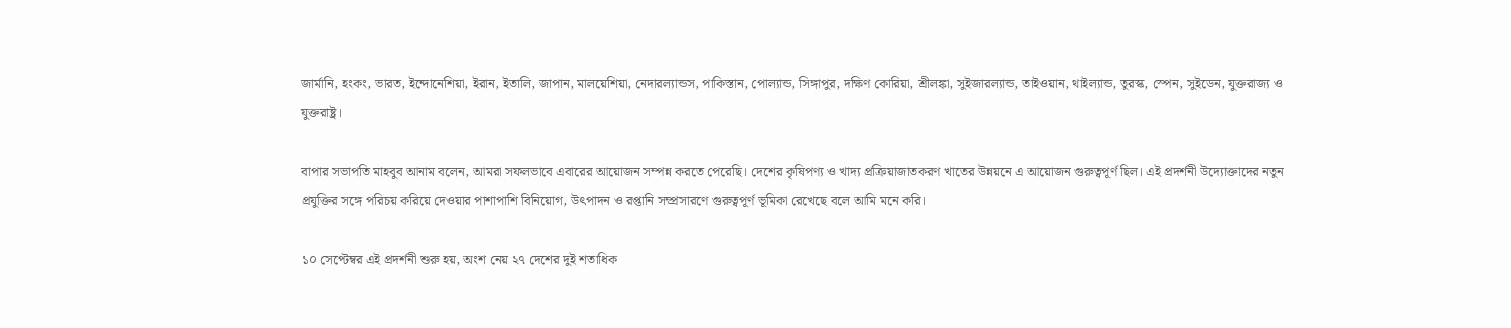জার্মানি, হংকং, ভারত, ইন্দোনেশিয়া, ইরান, ইতালি, জাপান, মালয়েশিয়া, নেদারল্যান্ডস, পাকিস্তান, পোল্যান্ড, সিঙ্গাপুর, দক্ষিণ কোরিয়া, শ্রীলঙ্কা, সুইজারল্যান্ড, তাইওয়ান, থাইল্যান্ড, তুরস্ক, স্পেন, সুইডেন, যুক্তরাজ্য ও যুক্তরাষ্ট্র।

বাপার সভাপতি মাহবুব আনাম বলেন, আমরা সফলভাবে এবারের আয়োজন সম্পন্ন করতে পেরেছি। দেশের কৃষিপণ্য ও খাদ্য প্রক্রিয়াজাতকরণ খাতের উন্নয়নে এ আয়োজন গুরুত্বপূর্ণ ছিল। এই প্রদর্শনী উদ্যোক্তাদের নতুন প্রযুক্তির সঙ্গে পরিচয় করিয়ে দেওয়ার পাশাপাশি বিনিয়োগ, উৎপাদন ও রপ্তানি সম্প্রসারণে গুরুত্বপূর্ণ ভূমিকা রেখেছে বলে আমি মনে করি।

১০ সেপ্টেম্বর এই প্রদর্শনী শুরু হয়, অংশ নেয় ২৭ দেশের দুই শতাধিক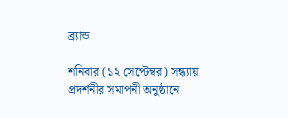ব্র্যান্ড

শনিবার (১২ সেপ্টেম্বর) সন্ধ্যায় প্রদর্শনীর সমাপনী অনুষ্ঠানে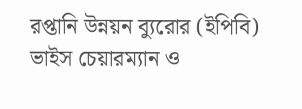রপ্তানি উন্নয়ন ব্যুরোর (ইপিবি) ভাইস চেয়ারম্যান ও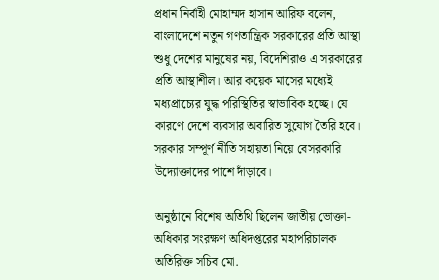প্রধান নির্বাহী মোহাম্মদ হাসান আরিফ বলেন, বাংলাদেশে নতুন গণতান্ত্রিক সরকারের প্রতি আস্থা শুধু দেশের মানুষের নয়, বিদেশিরাও এ সরকারের প্রতি আস্থাশীল। আর কয়েক মাসের মধ্যেই মধ্যপ্রাচ্যের যুদ্ধ পরিস্থিতির স্বাভাবিক হচ্ছে। যে কারণে দেশে ব্যবসার অবারিত সুযোগ তৈরি হবে। সরকার সম্পূর্ণ নীতি সহায়তা নিয়ে বেসরকারি উদ্যোক্তাদের পাশে দাঁড়াবে।

অনুষ্ঠানে বিশেষ অতিথি ছিলেন জাতীয় ভোক্তা-অধিকার সংরক্ষণ অধিদপ্তরের মহাপরিচালক অতিরিক্ত সচিব মো.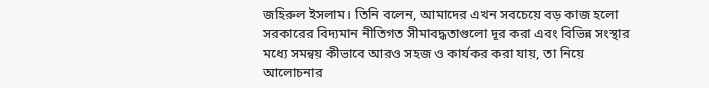জহিরুল ইসলাম। তিনি বলেন, আমাদের এখন সবচেয়ে বড় কাজ হলো সরকারের বিদ্যমান নীতিগত সীমাবদ্ধতাগুলো দূর করা এবং বিভিন্ন সংস্থার মধ্যে সমন্বয় কীভাবে আরও সহজ ও কার্যকর করা যায়, তা নিয়ে আলোচনার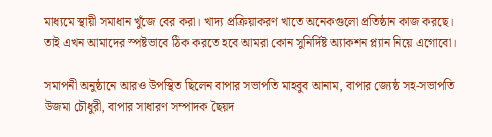মাধ্যমে স্থায়ী সমাধান খুঁজে বের করা। খাদ্য প্রক্রিয়াকরণ খাতে অনেকগুলো প্রতিষ্ঠান কাজ করছে। তাই এখন আমাদের স্পষ্টভাবে ঠিক করতে হবে আমরা কোন সুনির্দিষ্ট অ্যাকশন প্ল্যান নিয়ে এগোবো।

সমাপনী অনুষ্ঠানে আরও উপস্থিত ছিলেন বাপার সভাপতি মাহবুব আনাম, বাপার জ্যেষ্ঠ সহ-সভাপতি উজমা চৌধুরী, বাপার সাধারণ সম্পাদক ছৈয়দ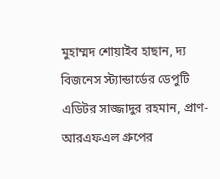মুহাম্মদ শোয়াইব হাছান, দ্য বিজনেস স্ট্যান্ডার্ডের ডেপুটি এডিটর সাজ্জাদুর রহমান, প্রাণ-আরএফএল গ্রুপের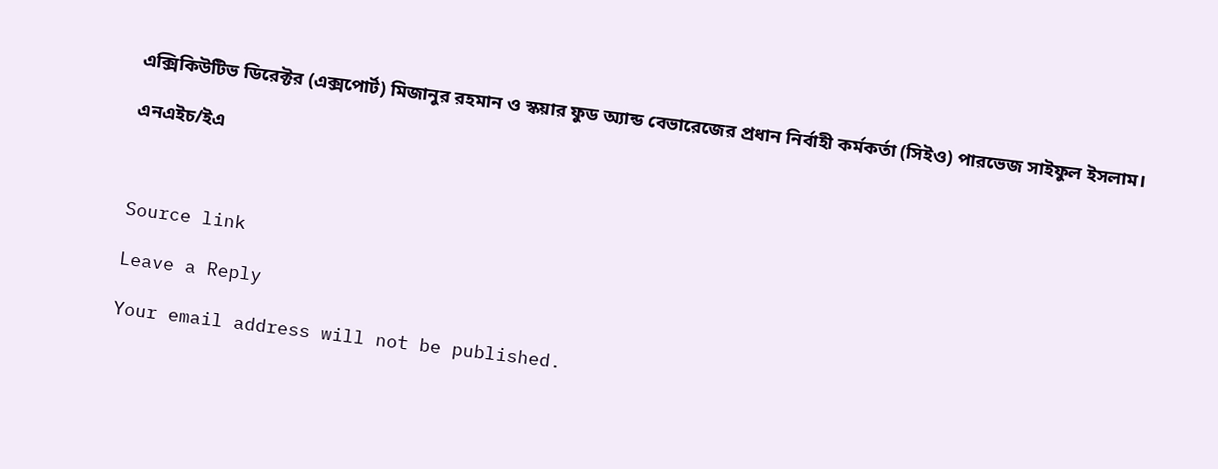এক্সিকিউটিভ ডিরেক্টর (এক্সপোর্ট) মিজানুর রহমান ও স্কয়ার ফুড অ্যান্ড বেভারেজের প্রধান নির্বাহী কর্মকর্তা (সিইও) পারভেজ সাইফুল ইসলাম।

এনএইচ/ইএ



Source link

Leave a Reply

Your email address will not be published.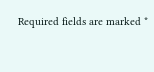Required fields are marked *